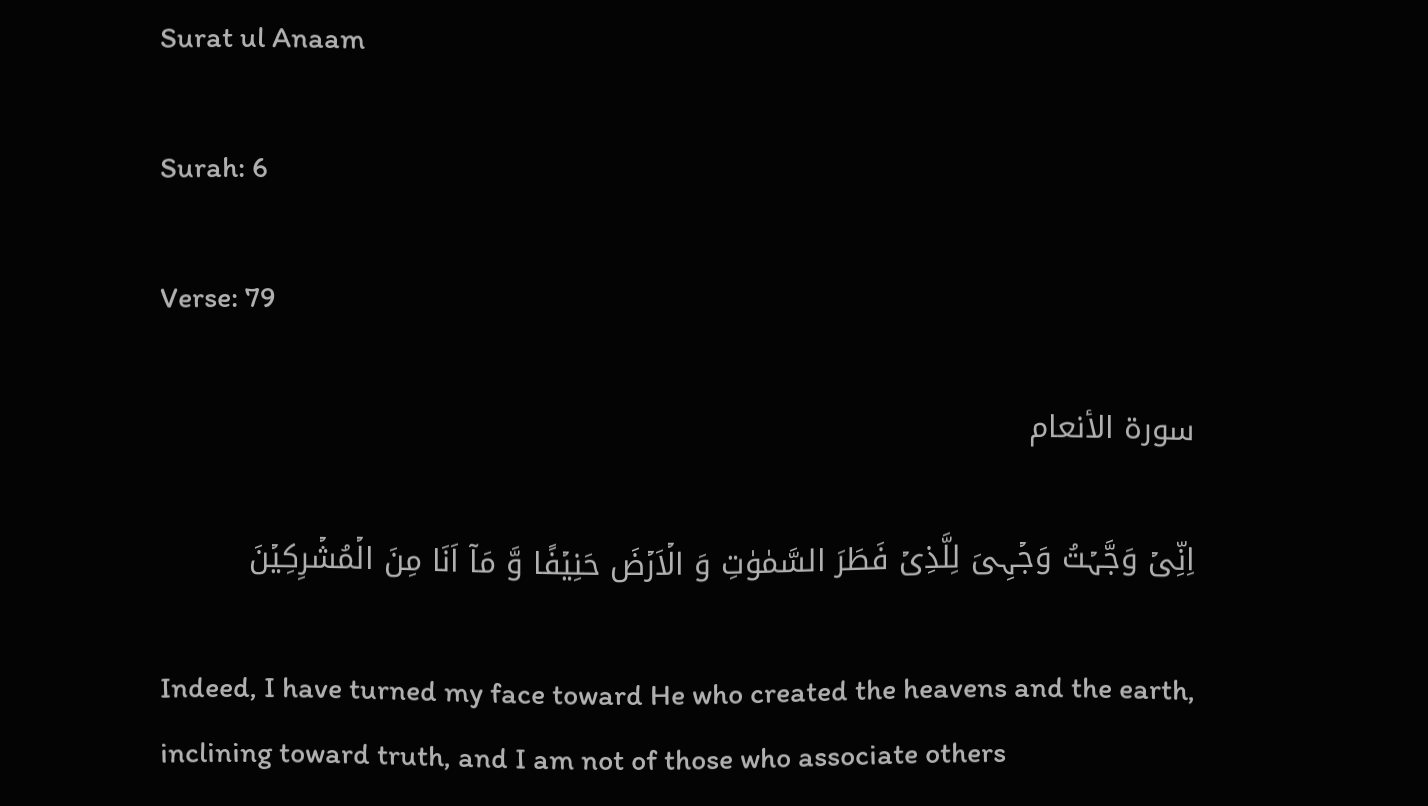Surat ul Anaam

Surah: 6

Verse: 79

سورة الأنعام

اِنِّیۡ وَجَّہۡتُ وَجۡہِیَ لِلَّذِیۡ فَطَرَ السَّمٰوٰتِ وَ الۡاَرۡضَ حَنِیۡفًا وَّ مَاۤ اَنَا مِنَ الۡمُشۡرِکِیۡنَ

Indeed, I have turned my face toward He who created the heavens and the earth, inclining toward truth, and I am not of those who associate others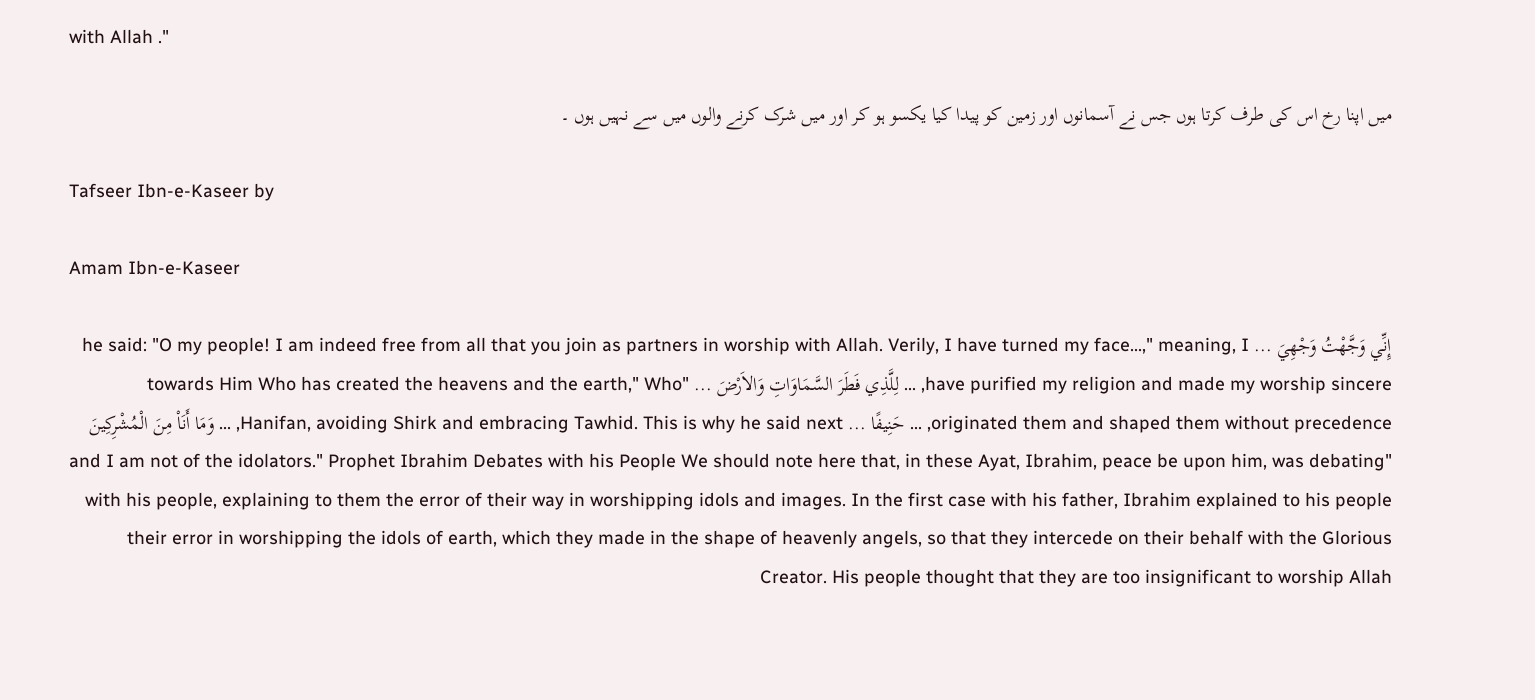with Allah ."

میں اپنا رخ اس کی طرف کرتا ہوں جس نے آسمانوں اور زمین کو پیدا کیا یکسو ہو کر اور میں شرک کرنے والوں میں سے نہیں ہوں ۔

Tafseer Ibn-e-Kaseer by

Amam Ibn-e-Kaseer

إِنِّي وَجَّهْتُ وَجْهِيَ ... he said: "O my people! I am indeed free from all that you join as partners in worship with Allah. Verily, I have turned my face...," meaning, I have purified my religion and made my worship sincere, ... لِلَّذِي فَطَرَ السَّمَاوَاتِ وَالاَرْضَ ... "towards Him Who has created the heavens and the earth," Who originated them and shaped them without precedence, ... حَنِيفًا ... Hanifan, avoiding Shirk and embracing Tawhid. This is why he said next, ... وَمَا أَنَاْ مِنَ الْمُشْرِكِينَ "and I am not of the idolators." Prophet Ibrahim Debates with his People We should note here that, in these Ayat, Ibrahim, peace be upon him, was debating with his people, explaining to them the error of their way in worshipping idols and images. In the first case with his father, Ibrahim explained to his people their error in worshipping the idols of earth, which they made in the shape of heavenly angels, so that they intercede on their behalf with the Glorious Creator. His people thought that they are too insignificant to worship Allah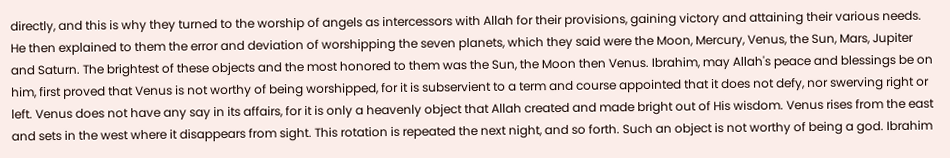directly, and this is why they turned to the worship of angels as intercessors with Allah for their provisions, gaining victory and attaining their various needs. He then explained to them the error and deviation of worshipping the seven planets, which they said were the Moon, Mercury, Venus, the Sun, Mars, Jupiter and Saturn. The brightest of these objects and the most honored to them was the Sun, the Moon then Venus. Ibrahim, may Allah's peace and blessings be on him, first proved that Venus is not worthy of being worshipped, for it is subservient to a term and course appointed that it does not defy, nor swerving right or left. Venus does not have any say in its affairs, for it is only a heavenly object that Allah created and made bright out of His wisdom. Venus rises from the east and sets in the west where it disappears from sight. This rotation is repeated the next night, and so forth. Such an object is not worthy of being a god. Ibrahim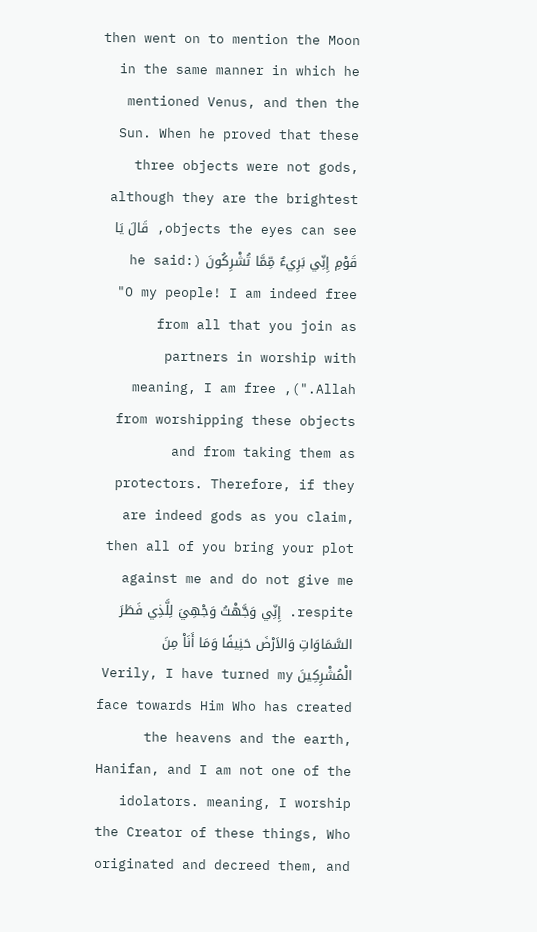then went on to mention the Moon in the same manner in which he mentioned Venus, and then the Sun. When he proved that these three objects were not gods, although they are the brightest objects the eyes can see, قَالَ يَا قَوْمِ إِنِّي بَرِيءٌ مِّمَّا تُشْرِكُونَ (he said: "O my people! I am indeed free from all that you join as partners in worship with Allah."), meaning, I am free from worshipping these objects and from taking them as protectors. Therefore, if they are indeed gods as you claim, then all of you bring your plot against me and do not give me respite. إِنِّي وَجَّهْتُ وَجْهِيَ لِلَّذِي فَطَرَ السَّمَاوَاتِ وَالاَرْضَ حَنِيفًا وَمَا أَنَاْ مِنَ الْمُشْرِكِينَ Verily, I have turned my face towards Him Who has created the heavens and the earth, Hanifan, and I am not one of the idolators. meaning, I worship the Creator of these things, Who originated and decreed them, and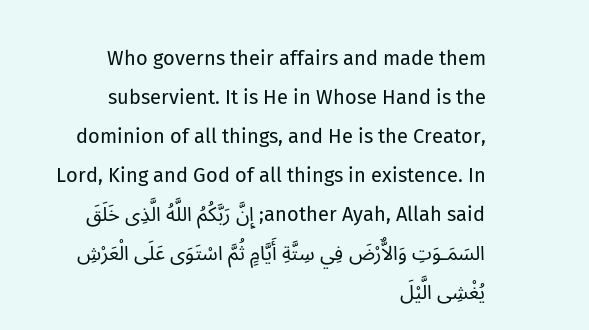Who governs their affairs and made them subservient. It is He in Whose Hand is the dominion of all things, and He is the Creator, Lord, King and God of all things in existence. In another Ayah, Allah said; إِنَّ رَبَّكُمُ اللَّهُ الَّذِى خَلَقَ السَمَـوَتِ وَالاٌّرْضَ فِي سِتَّةِ أَيَّامٍ ثُمَّ اسْتَوَى عَلَى الْعَرْشِ يُغْشِى الَّيْلَ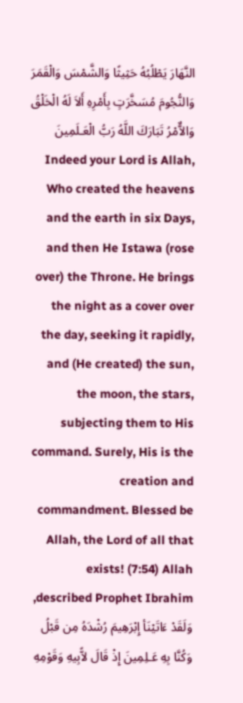النَّهَارَ يَطْلُبُهُ حَثِيثًا وَالشَّمْسَ وَالْقَمَرَ وَالنُّجُومَ مُسَخَّرَتٍ بِأَمْرِهِ أَلاَ لَهُ الْخَلْقُ وَالاٌّمْرُ تَبَارَكَ اللَّهُ رَبُّ الْعَـلَمِينَ Indeed your Lord is Allah, Who created the heavens and the earth in six Days, and then He Istawa (rose over) the Throne. He brings the night as a cover over the day, seeking it rapidly, and (He created) the sun, the moon, the stars, subjecting them to His command. Surely, His is the creation and commandment. Blessed be Allah, the Lord of all that exists! (7:54) Allah described Prophet Ibrahim, وَلَقَدْ ءَاتَيْنَأ إِبْرَهِيمَ رُشْدَهُ مِن قَبْلُ وَكُنَّا بِهِ عَـلِمِينَ إِذْ قَالَ لاًّبِيهِ وَقَوْمِهِ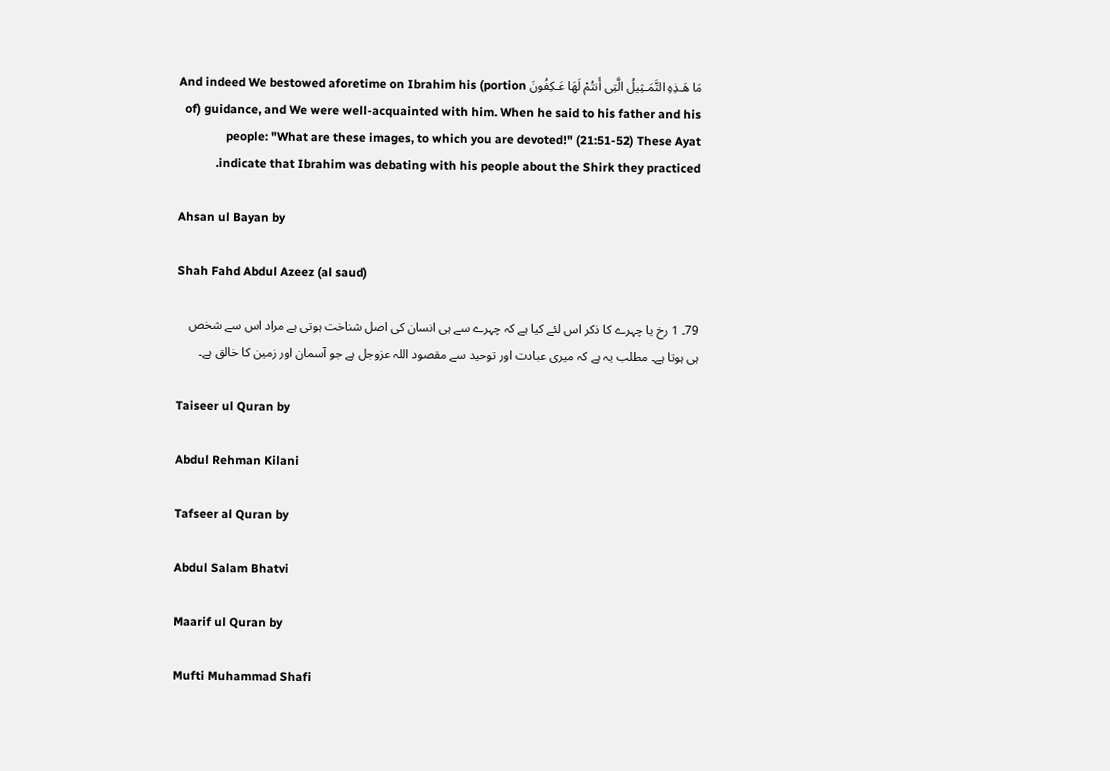مَا هَـذِهِ التَّمَـثِيلُ الَّتِى أَنتُمْ لَهَا عَـكِفُونَ And indeed We bestowed aforetime on Ibrahim his (portion of) guidance, and We were well-acquainted with him. When he said to his father and his people: "What are these images, to which you are devoted!" (21:51-52) These Ayat indicate that Ibrahim was debating with his people about the Shirk they practiced.

Ahsan ul Bayan by

Shah Fahd Abdul Azeez (al saud)

79۔ 1 رخ یا چہرے کا ذکر اس لئے کیا ہے کہ چہرے سے ہی انسان کی اصل شناخت ہوتی ہے مراد اس سے شخص ہی ہوتا ہے۔ مطلب یہ ہے کہ میری عبادت اور توحید سے مقصود اللہ عزوجل ہے جو آسمان اور زمین کا خالق ہے۔

Taiseer ul Quran by

Abdul Rehman Kilani

Tafseer al Quran by

Abdul Salam Bhatvi

Maarif ul Quran by

Mufti Muhammad Shafi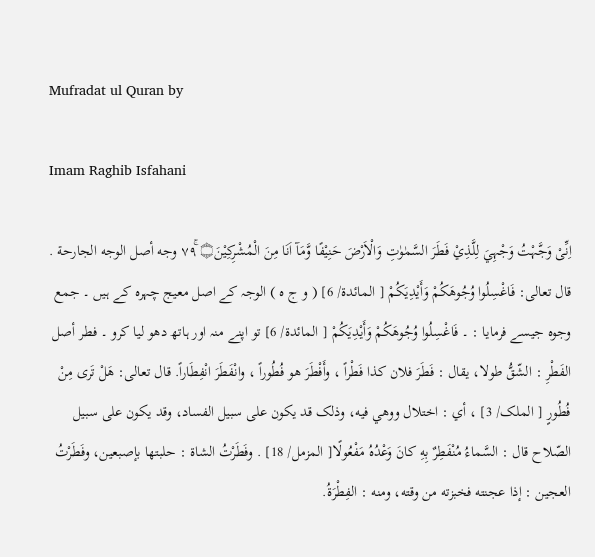Mufradat ul Quran by

Imam Raghib Isfahani

اِنِّىْ وَجَّہْتُ وَجْہِيَ لِلَّذِيْ فَطَرَ السَّمٰوٰتِ وَالْاَرْضَ حَنِيْفًا وَّمَآ اَنَا مِنَ الْمُشْرِكِيْنَ۝ ٧٩ۚ وجه أصل الوجه الجارحة . قال تعالی: فَاغْسِلُوا وُجُوهَكُمْ وَأَيْدِيَكُمْ [ المائدة/ 6] ( و ج ہ ) الوجہ کے اصل معیج چہرہ کے ہیں ۔ جمع وجوہ جیسے فرمایا : ۔ فَاغْسِلُوا وُجُوهَكُمْ وَأَيْدِيَكُمْ [ المائدة/ 6] تو اپنے منہ اور ہاتھ دھو لیا کرو ۔ فطر أصل الفَطْرِ : الشّقُّ طولا، يقال : فَطَرَ فلان کذا فَطْراً ، وأَفْطَرَ هو فُطُوراً ، وانْفَطَرَ انْفِطَاراً. قال تعالی: هَلْ تَرى مِنْ فُطُورٍ [ الملک/ 3] ، أي : اختلال ووهي فيه، وذلک قد يكون علی سبیل الفساد، وقد يكون علی سبیل الصّلاح قال : السَّماءُ مُنْفَطِرٌ بِهِ كانَ وَعْدُهُ مَفْعُولًا[ المزمل/ 18] . وفَطَرْتُ الشاة : حلبتها بإصبعین، وفَطَرْتُ العجین : إذا عجنته فخبزته من وقته، ومنه : الفِطْرَةُ.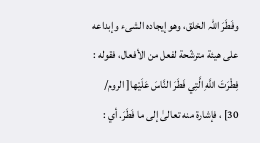وفَطَرَ اللہ الخلق، وهو إيجاده الشیء وإبداعه علی هيئة مترشّحة لفعل من الأفعال، فقوله : فِطْرَتَ اللَّهِ الَّتِي فَطَرَ النَّاسَ عَلَيْها[ الروم/ 30] ، فإشارة منه تعالیٰ إلى ما فَطَرَ. أي :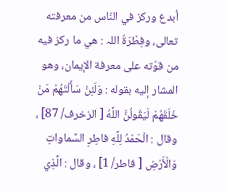أبدع ورکز في النّاس من معرفته تعالی، وفِطْرَةُ اللہ : هي ما رکز فيه من قوّته علی معرفة الإيمان، وهو المشار إليه بقوله : وَلَئِنْ سَأَلْتَهُمْ مَنْ خَلَقَهُمْ لَيَقُولُنَّ اللَّهُ [ الزخرف/ 87] ، وقال : الْحَمْدُ لِلَّهِ فاطِرِ السَّماواتِ وَالْأَرْضِ [ فاطر/ 1] ، وقال : الَّذِي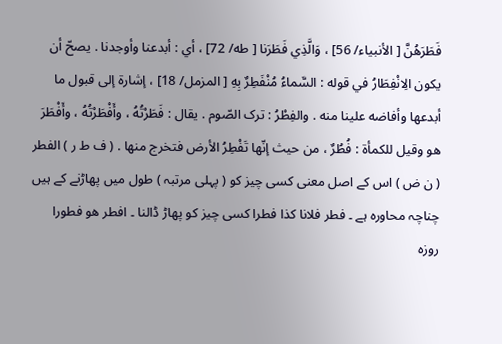فَطَرَهُنَّ [ الأنبیاء/ 56] ، وَالَّذِي فَطَرَنا [ طه/ 72] ، أي : أبدعنا وأوجدنا . يصحّ أن يكون الِانْفِطَارُ في قوله : السَّماءُ مُنْفَطِرٌ بِهِ [ المزمل/ 18] ، إشارة إلى قبول ما أبدعها وأفاضه علینا منه . والفِطْرُ : ترک الصّوم . يقال : فَطَرْتُهُ ، وأَفْطَرْتُهُ ، وأَفْطَرَ هو وقیل للکمأة : فُطُرٌ ، من حيث إنّها تَفْطِرُ الأرض فتخرج منها . ( ف ط ر ) الفطر ( ن ض ) اس کے اصل معنی کسی چیز کو ( پہلی مرتبہ ) طول میں پھاڑنے کے ہیں چناچہ محاورہ ہے ۔ فطر فلانا کذا فطرا کسی چیز کو پھاڑ ڈالنا ۔ افطر ھو فطورا روزہ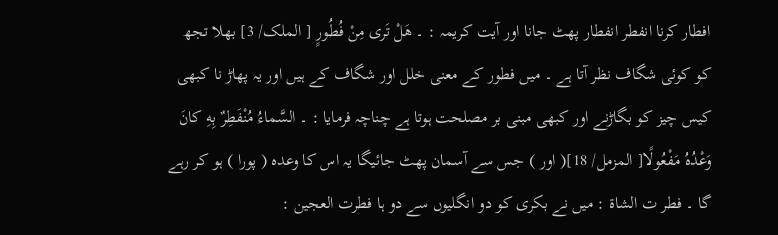افطار کرنا انفطر انفطار پھٹ جانا اور آیت کریمہ : ۔ هَلْ تَرى مِنْ فُطُورٍ [ الملک/ 3] بھلا تجھ کو کوئی شگاف نظر آتا ہے ۔ میں فطور کے معنی خلل اور شگاف کے ہیں اور یہ پھاڑ نا کبھی کیس چیز کو بگاڑنے اور کبھی مبنی بر مصلحت ہوتا ہے چناچہ فرمایا : ۔ السَّماءُ مُنْفَطِرٌ بِهِ كانَ وَعْدُهُ مَفْعُولًا[ المزمل/ 18]( اور ) جس سے آسمان پھٹ جائیگا یہ اس کا وعدہ ( پورا ) ہو کر رہے گا ۔ فطر ت الشاۃ : میں نے بکری کو دو انگلیوں سے دو ہا فطرت العجین :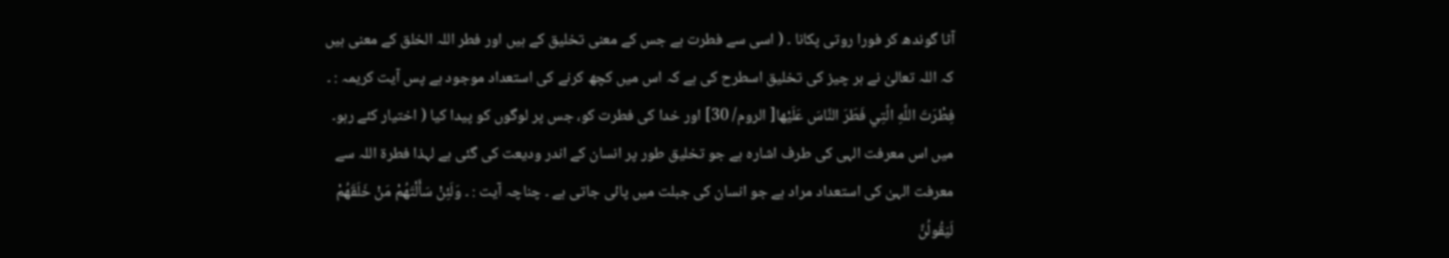آٹا گوندھ کر فورا روتی پکانا ۔ ( اسی سے فطرت ہے جس کے معنی تخلیق کے ہیں اور فطر اللہ الخلق کے معنی ہیں کہ اللہ تعالیٰ نے ہر چیز کی تخلیق اسطرح کی ہے کہ اس میں کچھ کرنے کی استعداد موجود ہے پس آیت کریمہ : ۔ فِطْرَتَ اللَّهِ الَّتِي فَطَرَ النَّاسَ عَلَيْها[ الروم/ 30] اور خدا کی فطرت کو، جس پر لوگوں کو پیدا کیا ( اختیار کئے رہو۔ میں اس معرفت الہی کی طرف اشارہ ہے جو تخلیق طور پر انسان کے اندر ودیعت کی گئی ہے لہذا فطرۃ اللہ سے معرفت الہیٰ کی استعداد مراد ہے جو انسان کی جبلت میں پائی جاتی ہے ۔ چناچہ آیت : ۔ وَلَئِنْ سَأَلْتَهُمْ مَنْ خَلَقَهُمْ لَيَقُولُنَّ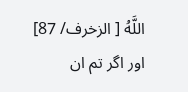اللَّهُ [ الزخرف/ 87] اور اگر تم ان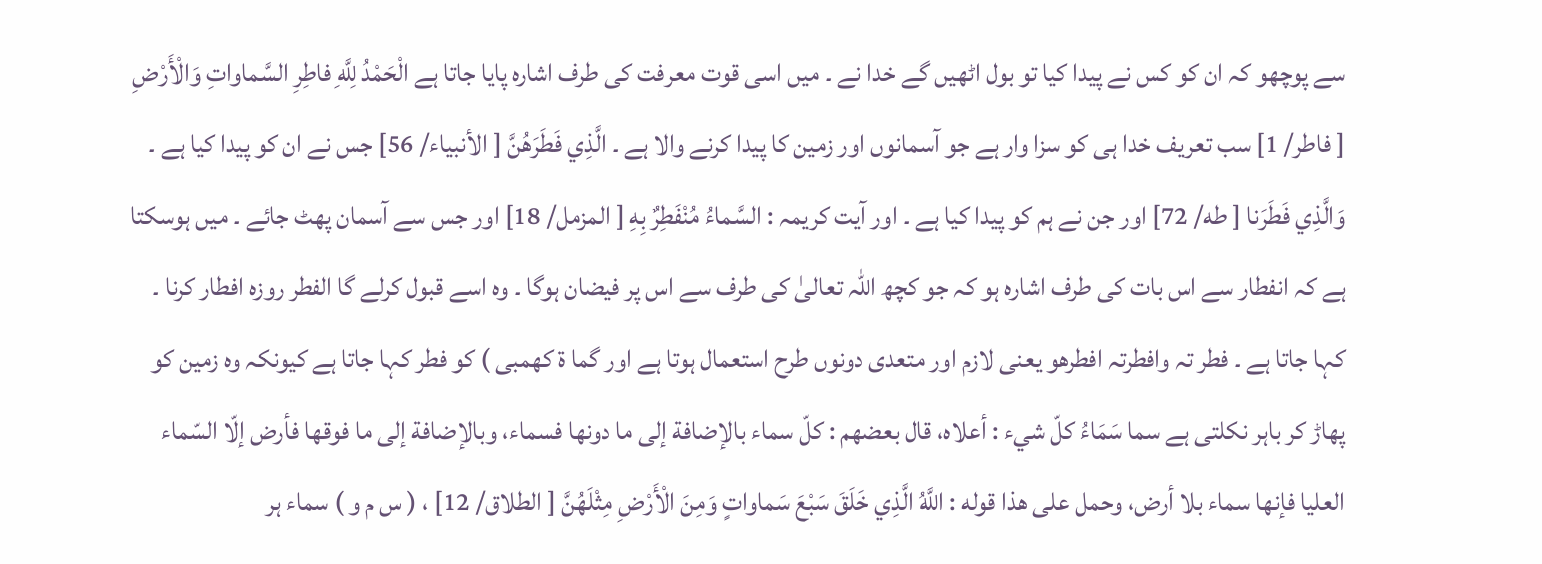سے پوچھو کہ ان کو کس نے پیدا کیا تو بول اٹھیں گے خدا نے ۔ میں اسی قوت معرفت کی طرف اشارہ پایا جاتا ہے الْحَمْدُ لِلَّهِ فاطِرِ السَّماواتِ وَالْأَرْضِ [ فاطر/ 1] سب تعریف خدا ہی کو سزا وار ہے جو آسمانوں اور زمین کا پیدا کرنے والا ہے ۔ الَّذِي فَطَرَهُنَّ [ الأنبیاء/ 56] جس نے ان کو پیدا کیا ہے ۔ وَالَّذِي فَطَرَنا [ طه/ 72] اور جن نے ہم کو پیدا کیا ہے ۔ اور آیت کریمہ : السَّماءُ مُنْفَطِرٌ بِهِ [ المزمل/ 18] اور جس سے آسمان پھٹ جائے ۔ میں ہوسکتا ہے کہ انفطار سے اس بات کی طرف اشارہ ہو کہ جو کچھ اللہ تعالیٰ کی طرف سے اس پر فیضان ہوگا ۔ وہ اسے قبول کرلے گا الفطر روزہ افطار کرنا ۔ کہا جاتا ہے ۔ فطر تہ وافطرتہ افطرھو یعنی لازم اور متعدی دونوں طرح استعمال ہوتا ہے اور گما ۃ کھمبی ) کو فطر کہا جاتا ہے کیونکہ وہ زمین کو پھاڑ کر باہر نکلتی ہے سما سَمَاءُ كلّ شيء : أعلاه، قال بعضهم : كلّ سماء بالإضافة إلى ما دونها فسماء، وبالإضافة إلى ما فوقها فأرض إلّا السّماء العلیا فإنها سماء بلا أرض، وحمل علی هذا قوله : اللَّهُ الَّذِي خَلَقَ سَبْعَ سَماواتٍ وَمِنَ الْأَرْضِ مِثْلَهُنَّ [ الطلاق/ 12] ، ( س م و ) سماء ہر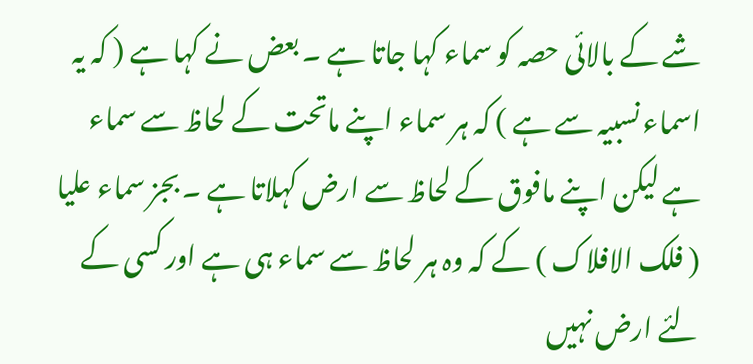شے کے بالائی حصہ کو سماء کہا جاتا ہے ۔ بعض نے کہا ہے ( کہ یہ اسماء نسبیہ سے ہے ) کہ ہر سماء اپنے ماتحت کے لحاظ سے سماء ہے لیکن اپنے مافوق کے لحاظ سے ارض کہلاتا ہے ۔ بجز سماء علیا ( فلک الافلاک ) کے کہ وہ ہر لحاظ سے سماء ہی ہے اور کسی کے لئے ارض نہیں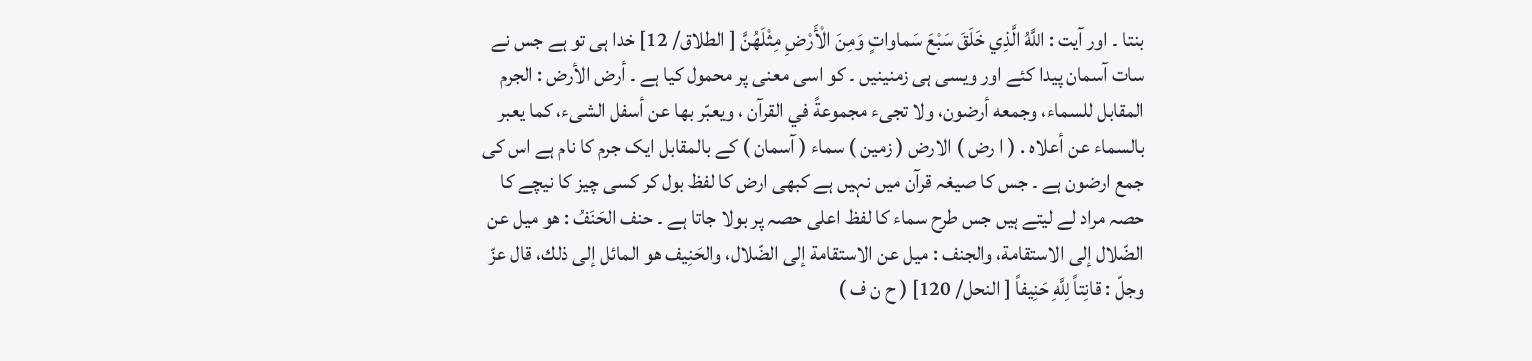بنتا ۔ اور آیت : اللَّهُ الَّذِي خَلَقَ سَبْعَ سَماواتٍ وَمِنَ الْأَرْضِ مِثْلَهُنَّ [ الطلاق/ 12] خدا ہی تو ہے جس نے سات آسمان پیدا کئے اور ویسی ہی زمنینیں ۔ کو اسی معنی پر محمول کیا ہے ۔ أرض الأرض : الجرم المقابل للسماء، وجمعه أرضون، ولا تجیء مجموعةً في القرآن ، ويعبّر بها عن أسفل الشیء، كما يعبر بالسماء عن أعلاه . ( ا رض ) الارض ( زمین ) سماء ( آسمان ) کے بالمقابل ایک جرم کا نام ہے اس کی جمع ارضون ہے ۔ جس کا صیغہ قرآن میں نہیں ہے کبھی ارض کا لفظ بول کر کسی چیز کا نیچے کا حصہ مراد لے لیتے ہیں جس طرح سماء کا لفظ اعلی حصہ پر بولا جاتا ہے ۔ حنف الحَنَفُ : هو ميل عن الضّلال إلى الاستقامة، والجنف : ميل عن الاستقامة إلى الضّلال، والحَنِيف هو المائل إلى ذلك، قال عزّ وجلّ : قانِتاً لِلَّهِ حَنِيفاً [ النحل/ 120] ( ح ن ف )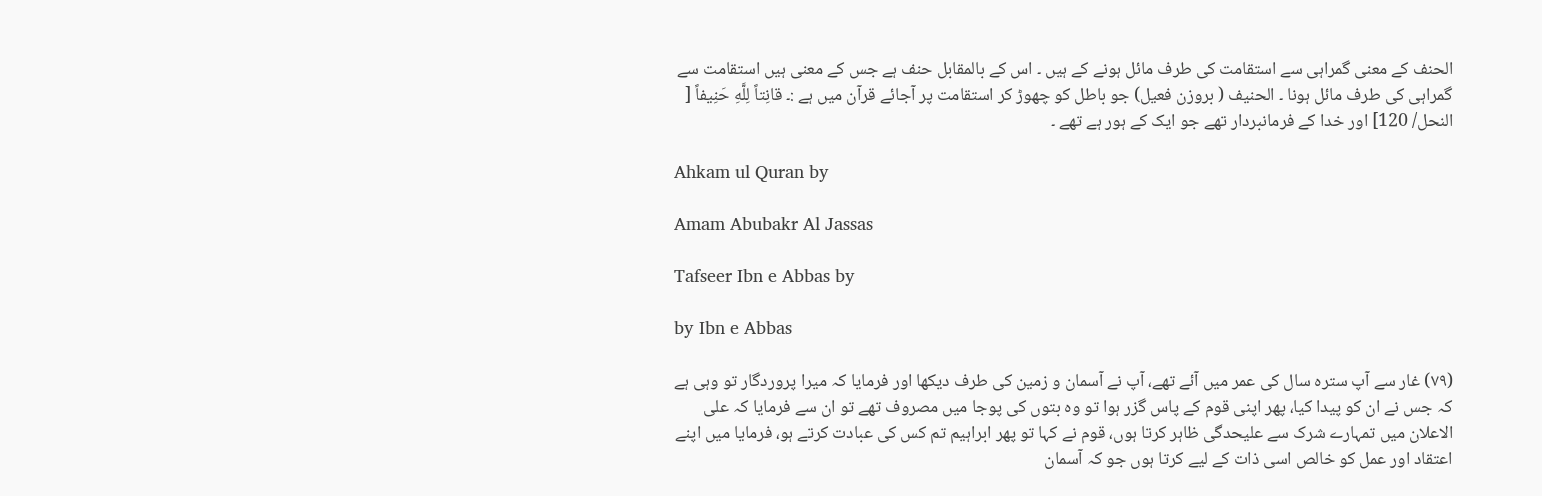الحنف کے معنی گمراہی سے استقامت کی طرف مائل ہونے کے ہیں ۔ اس کے بالمقابل حنف ہے جس کے معنی ہیں استقامت سے گمراہی کی طرف مائل ہونا ۔ الحنیف ( بروزن فعیل) جو باطل کو چھوڑ کر استقامت پر آجائے قرآن میں ہے :۔ قانِتاً لِلَّهِ حَنِيفاً [ النحل/ 120] اور خدا کے فرمانبردار تھے جو ایک کے ہور ہے تھے ۔

Ahkam ul Quran by

Amam Abubakr Al Jassas

Tafseer Ibn e Abbas by

by Ibn e Abbas

(٧٩) غار سے آپ سترہ سال کی عمر میں آئے تھے، آپ نے آسمان و زمین کی طرف دیکھا اور فرمایا کہ میرا پروردگار تو وہی ہے کہ جس نے ان کو پیدا کیا، پھر اپنی قوم کے پاس گزر ہوا تو وہ بتوں کی پوجا میں مصروف تھے تو ان سے فرمایا کہ علی الاعلان میں تمہارے شرک سے علیحدگی ظاہر کرتا ہوں، قوم نے کہا تو پھر ابراہیم تم کس کی عبادت کرتے ہو، فرمایا میں اپنے اعتقاد اور عمل کو خالص اسی ذات کے لیے کرتا ہوں جو کہ آسمان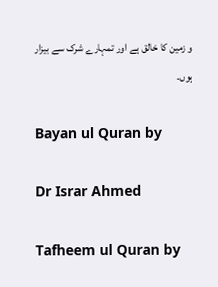و زمین کا خالق ہے اور تمہارے شرک سے بیزار ہوں۔

Bayan ul Quran by

Dr Israr Ahmed

Tafheem ul Quran by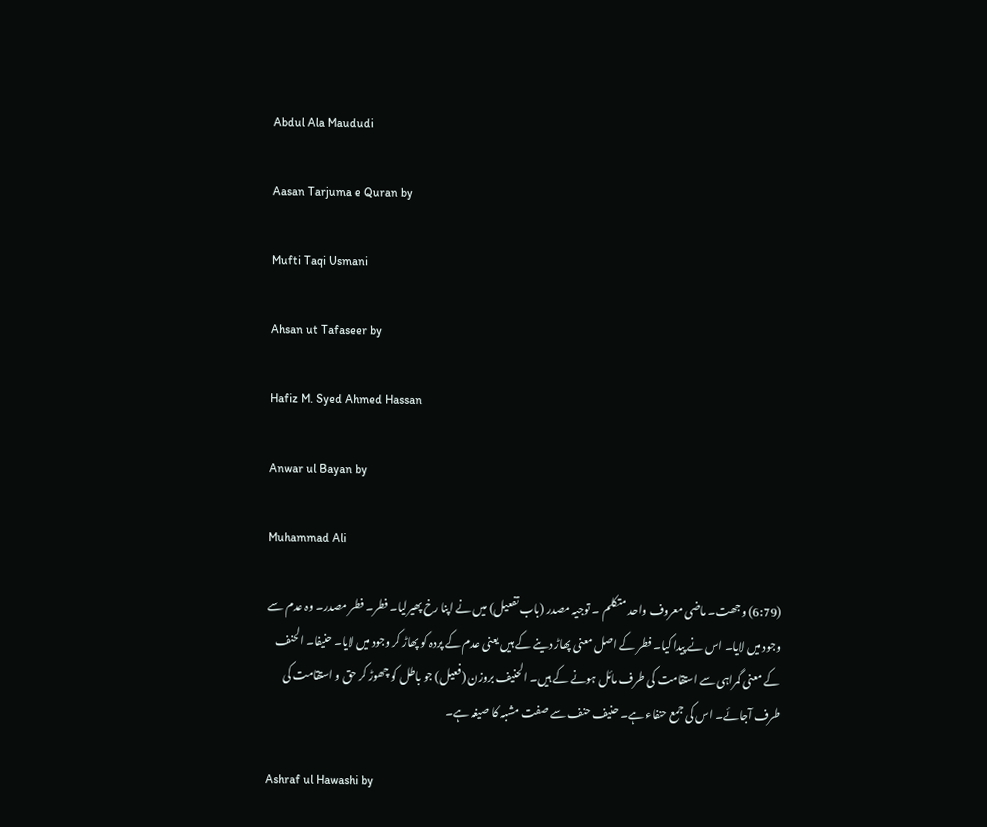Abdul Ala Maududi

Aasan Tarjuma e Quran by

Mufti Taqi Usmani

Ahsan ut Tafaseer by

Hafiz M. Syed Ahmed Hassan

Anwar ul Bayan by

Muhammad Ali

(6:79) وجھت۔ ماضی معروف واحد متکلم ۔ توجیہ مصدر (باب تفعیل) میں نے اپنا رخ پھیرلیا۔ فطر۔ فطر مصدر۔ وہ عدم سے وجود میں لایا۔ اس نے پیدا کیا۔ فطر کے اصل معنی پھاڑ دینے کے ہیں یعنی عدم کے پردہ کو پھاڑ کر وجود میں لایا۔ حنیفا۔ الحنف کے معنی گمراہی سے استقامت کی طرف مائل ہونے کے ہیں۔ الحنیف بروزن (فعیل) جو باطل کو چھوڑ کر حق و استقامت کی طرف آجائے۔ اس کی جمع حنفاء ہے۔ حنیف حنف سے صفت مشبہ کا صیغہ ہے۔

Ashraf ul Hawashi by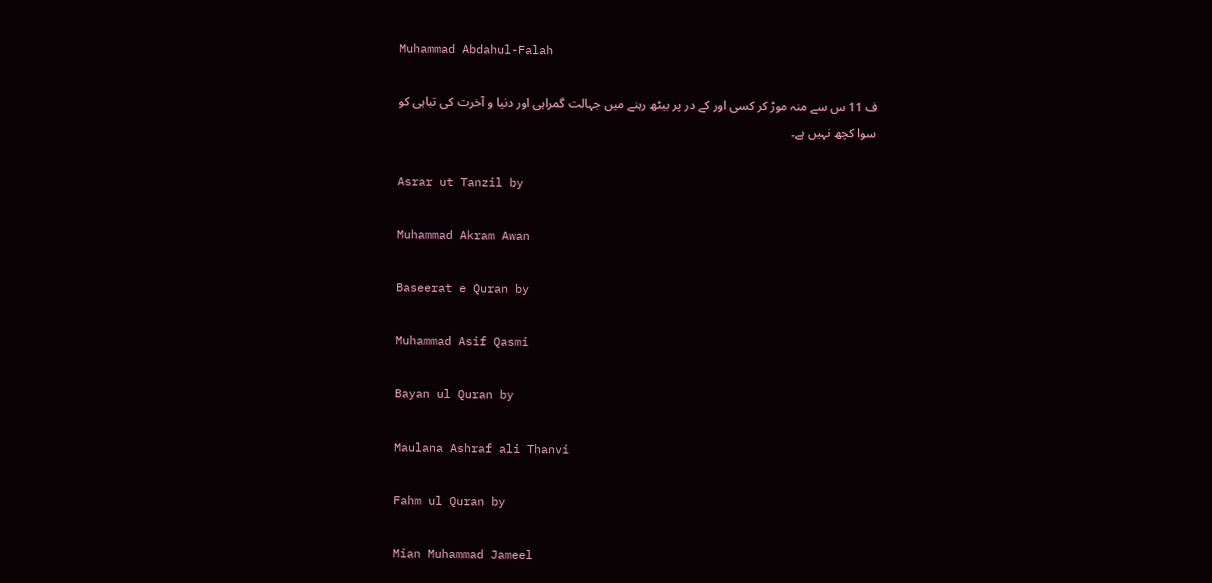Muhammad Abdahul-Falah

ف 11 س سے منہ موڑ کر کسی اور کے در پر بیٹھ رہنے میں جہالت گمراہی اور دنیا و آخرت کی تباہی کو سوا کچھ نہیں ہے۔

Asrar ut Tanzil by

Muhammad Akram Awan

Baseerat e Quran by

Muhammad Asif Qasmi

Bayan ul Quran by

Maulana Ashraf ali Thanvi

Fahm ul Quran by

Mian Muhammad Jameel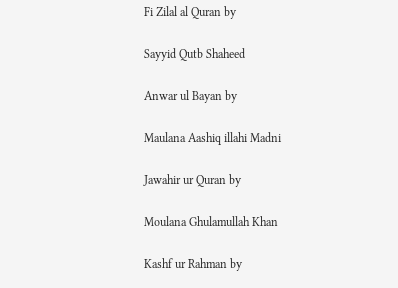Fi Zilal al Quran by

Sayyid Qutb Shaheed

Anwar ul Bayan by

Maulana Aashiq illahi Madni

Jawahir ur Quran by

Moulana Ghulamullah Khan

Kashf ur Rahman by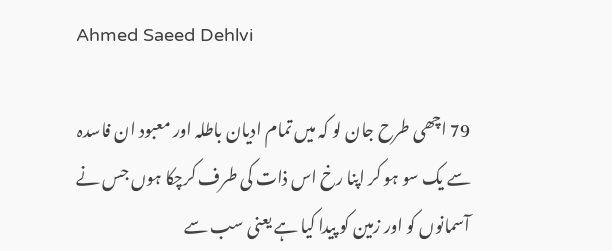Ahmed Saeed Dehlvi

79 اچھی طرح جان لو کہ میں تمام ادیان باطلہ اور معبود ان فاسدہ سے یک سو ہو کر اپنا رخ اس ذات کی طرف کرچکا ہوں جس نے آسمانوں کو اور زمین کو پیدا کیا ہے یعنی سب سے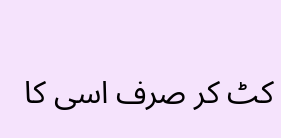کٹ کر صرف اسی کا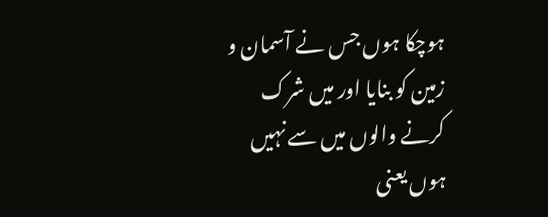ہوچکا ہوں جس نے آسمان و زمین کو بنایا اور میں شرک کرنے والوں میں سے نہیں ہوں یعنی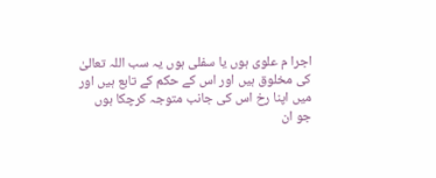اجرا م علوی ہوں یا سفلی ہوں یہ سب اللہ تعالیٰ کی مخلوق ہیں اور اس کے حکم کے تابع ہیں اور میں اپنا رخ اس کی جانب متوجہ کرچکا ہوں جو ان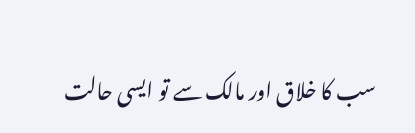سب کا خلاق اور مالک سے تو ایسی حالت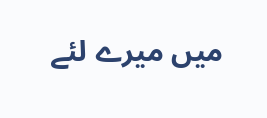میں میرے لئے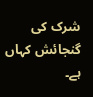شرک کی گنجائش کہاں ہے۔